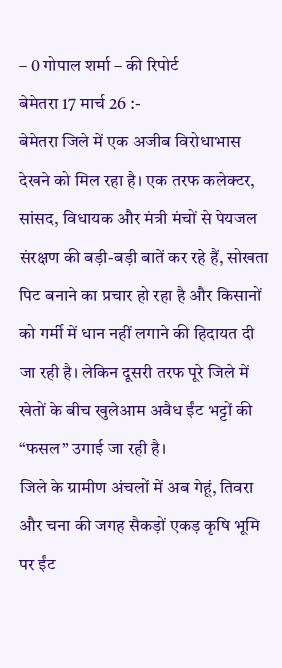– 0 गोपाल शर्मा – की रिपोर्ट
बेमेतरा 17 मार्च 26 :-
बेमेतरा जिले में एक अजीब विरोधाभास देखने को मिल रहा है। एक तरफ कलेक्टर, सांसद, विधायक और मंत्री मंचों से पेयजल संरक्षण की बड़ी-बड़ी बातें कर रहे हैं, सोखता पिट बनाने का प्रचार हो रहा है और किसानों को गर्मी में धान नहीं लगाने की हिदायत दी जा रही है। लेकिन दूसरी तरफ पूरे जिले में खेतों के बीच खुलेआम अवैध ईंट भट्टों की “फसल” उगाई जा रही है।
जिले के ग्रामीण अंचलों में अब गेहूं, तिवरा और चना की जगह सैकड़ों एकड़ कृषि भूमि पर ईंट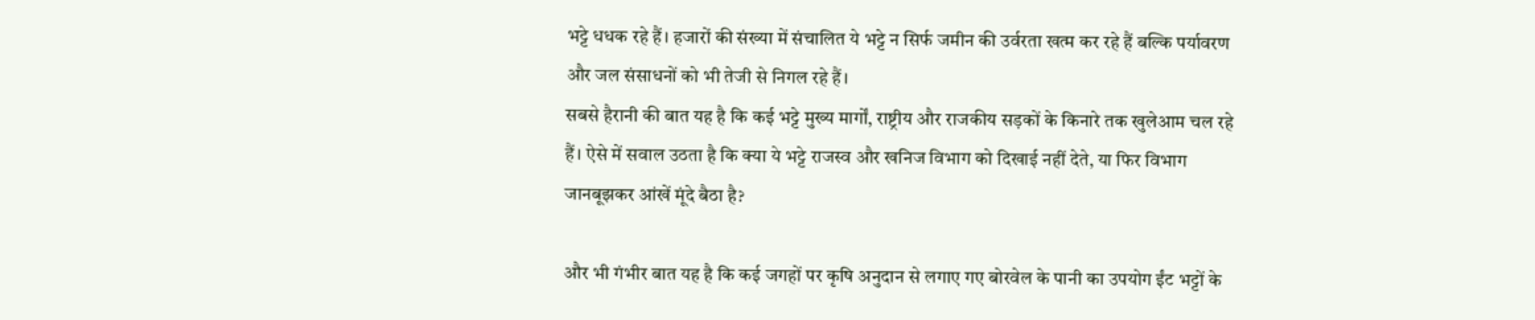भट्टे धधक रहे हैं। हजारों की संख्या में संचालित ये भट्टे न सिर्फ जमीन की उर्वरता खत्म कर रहे हैं बल्कि पर्यावरण और जल संसाधनों को भी तेजी से निगल रहे हैं।
सबसे हैरानी की बात यह है कि कई भट्टे मुख्य मार्गों, राष्ट्रीय और राजकीय सड़कों के किनारे तक खुलेआम चल रहे हैं। ऐसे में सवाल उठता है कि क्या ये भट्टे राजस्व और खनिज विभाग को दिखाई नहीं देते, या फिर विभाग जानबूझकर आंखें मूंदे बैठा है?

और भी गंभीर बात यह है कि कई जगहों पर कृषि अनुदान से लगाए गए बोरवेल के पानी का उपयोग ईंट भट्टों के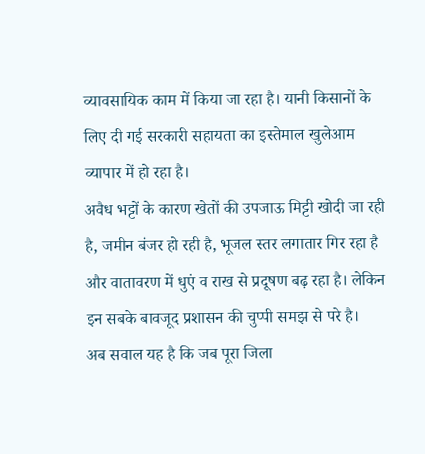व्यावसायिक काम में किया जा रहा है। यानी किसानों के लिए दी गई सरकारी सहायता का इस्तेमाल खुलेआम व्यापार में हो रहा है।
अवैध भट्टों के कारण खेतों की उपजाऊ मिट्टी खोदी जा रही है, जमीन बंजर हो रही है, भूजल स्तर लगातार गिर रहा है और वातावरण में धुएं व राख से प्रदूषण बढ़ रहा है। लेकिन इन सबके बावजूद प्रशासन की चुप्पी समझ से परे है।
अब सवाल यह है कि जब पूरा जिला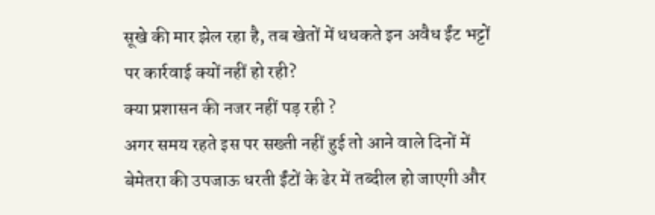सूखे की मार झेल रहा है, तब खेतों में धधकते इन अवैध ईंट भट्टों पर कार्रवाई क्यों नहीं हो रही?
क्या प्रशासन की नजर नहीं पड़ रही ?
अगर समय रहते इस पर सख्ती नहीं हुई तो आने वाले दिनों में बेमेतरा की उपजाऊ धरती ईंटों के ढेर में तब्दील हो जाएगी और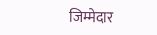जिम्मेदार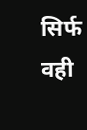सिर्फ वही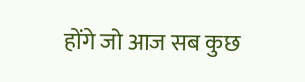होंगे जो आज सब कुछ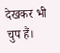देखकर भी चुप हैं।